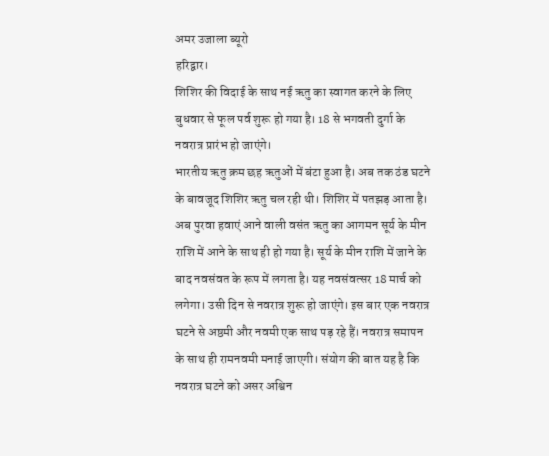अमर उजाला ब्यूरो
हरिद्वार।
शिशिर की विदाई के साथ नई ऋतु का स्वागत करने के लिए बुधवार से फूल पर्व शुरू हो गया है। 18 से भगवती दुर्गा के नवरात्र प्रारंभ हो जाएंगे।
भारतीय ऋतु क्रम छह ऋतुओं में बंटा हुआ है। अब तक ठंड घटने के बावजूद शिशिर ऋतु चल रही थी। शिशिर में पतझड़ आता है। अब पुरवा हवाएं आने वाली वसंत ऋतु का आगमन सूर्य के मीन राशि में आने के साथ ही हो गया है। सूर्य के मीन राशि में जाने के बाद नवसंवत के रूप में लगता है। यह नवसंवत्सर 18 मार्च को लगेगा। उसी दिन से नवरात्र शुरू हो जाएंगे। इस बार एक नवरात्र घटने से अष्ठमी और नवमी एक साथ पड़ रहे हैं। नवरात्र समापन के साथ ही रामनवमी मनाई जाएगी। संयोग की बात यह है कि नवरात्र घटने को असर अश्विन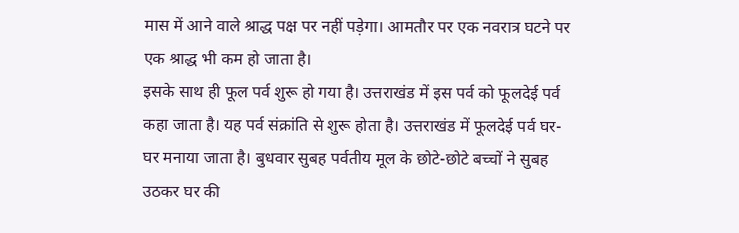मास में आने वाले श्राद्ध पक्ष पर नहीं पड़ेगा। आमतौर पर एक नवरात्र घटने पर एक श्राद्ध भी कम हो जाता है।
इसके साथ ही फूल पर्व शुरू हो गया है। उत्तराखंड में इस पर्व को फूलदेई पर्व कहा जाता है। यह पर्व संक्रांति से शुरू होता है। उत्तराखंड में फूलदेई पर्व घर-घर मनाया जाता है। बुधवार सुबह पर्वतीय मूल के छोटे-छोटे बच्चों ने सुबह उठकर घर की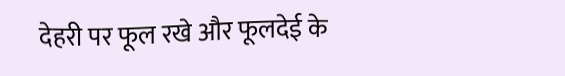देहरी पर फूल रखे और फूलदेई के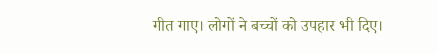गीत गाए। लोगों ने बच्चों को उपहार भी दिए।